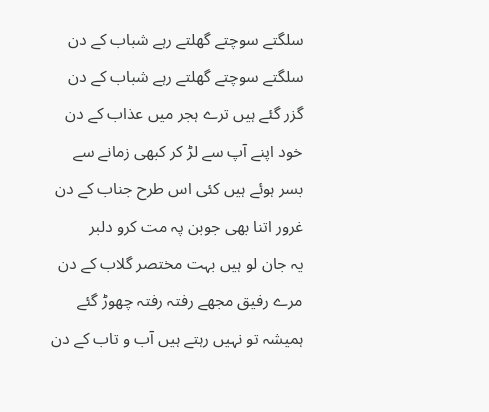سلگتے سوچتے گھلتے رہے شباب کے دن
سلگتے سوچتے گھلتے رہے شباب کے دن
گزر گئے ہیں ترے ہجر میں عذاب کے دن
خود اپنے آپ سے لڑ کر کبھی زمانے سے
بسر ہوئے ہیں کئی اس طرح جناب کے دن
غرور اتنا بھی جوبن پہ مت کرو دلبر
یہ جان لو ہیں بہت مختصر گلاب کے دن
مرے رفیق مجھے رفتہ رفتہ چھوڑ گئے
ہمیشہ تو نہیں رہتے ہیں آب و تاب کے دن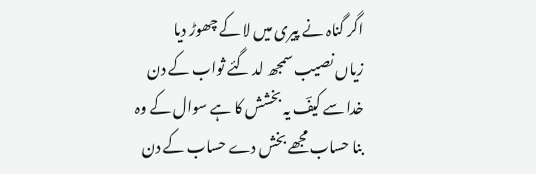اگر گناہ نے پیری میں لا کے چھوڑ دیا
زیاں نصیب سمجھ لد گئے ثواب کے دن
خدا سے کیفؔ یہ بخشش کا ہے سوال کے وہ
بنا حساب مجھے بخش دے حساب کے دن